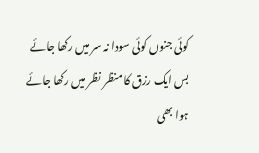کوئی جنوں کوئی سودا نہ سر میں رکھا جائے
بس ایک رزق کا منظر نظر میں رکھا جائے
ہوا بھی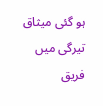ہو گئی میثاق تیرگی میں فریق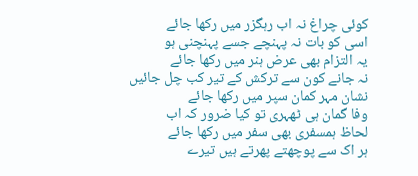کوئی چراغ نہ اب رہگزر میں رکھا جائے
اسی کو بات نہ پہنچے جسے پہنچنی ہو
یہ التزام بھی عرض ہنر میں رکھا جائے
نہ جانے کون سے ترکش کے تیر کب چل جائیں
نشان مہر کمان سپر میں رکھا جائے
وفا گمان ہی ٹھہری تو کیا ضرور کہ اب
لحاظ ہمسفری بھی سفر میں رکھا جائے
ہر اک سے پوچھتے پھرتے ہیں تیرے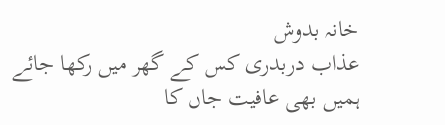خانہ بدوش
عذاب دربدری کس کے گھر میں رکھا جائے
ہمیں بھی عافیت جاں کا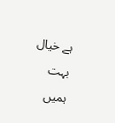ہے خیال بہت
ہمیں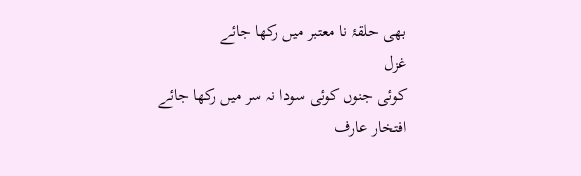بھی حلقۂ نا معتبر میں رکھا جائے
غزل
کوئی جنوں کوئی سودا نہ سر میں رکھا جائے
افتخار عارف